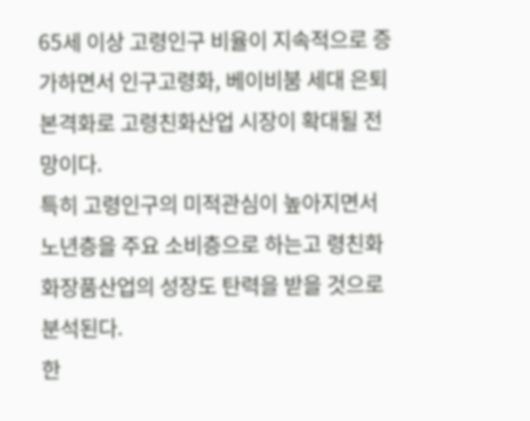65세 이상 고령인구 비율이 지속적으로 증가하면서 인구고령화, 베이비붐 세대 은퇴본격화로 고령친화산업 시장이 확대될 전망이다.
특히 고령인구의 미적관심이 높아지면서 노년층을 주요 소비층으로 하는고 령친화 화장품산업의 성장도 탄력을 받을 것으로 분석된다.
한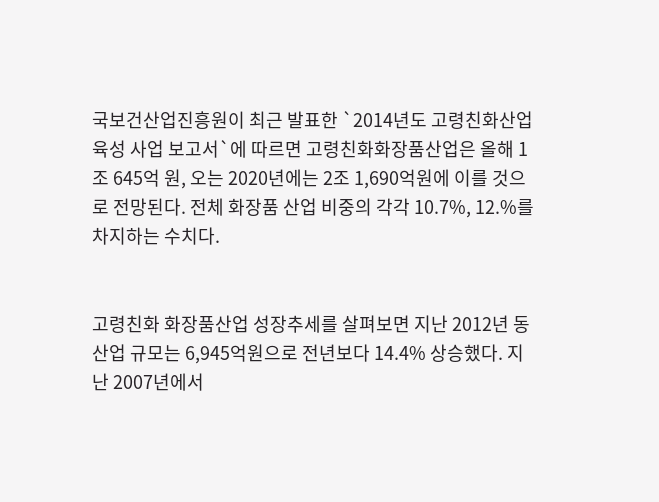국보건산업진흥원이 최근 발표한 `2014년도 고령친화산업 육성 사업 보고서`에 따르면 고령친화화장품산업은 올해 1조 645억 원, 오는 2020년에는 2조 1,690억원에 이를 것으로 전망된다. 전체 화장품 산업 비중의 각각 10.7%, 12.%를 차지하는 수치다.


고령친화 화장품산업 성장추세를 살펴보면 지난 2012년 동산업 규모는 6,945억원으로 전년보다 14.4% 상승했다. 지난 2007년에서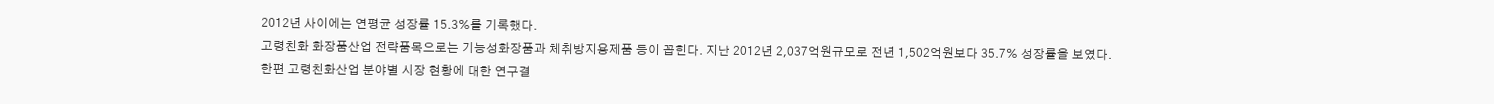2012년 사이에는 연평균 성장률 15.3%를 기록했다.
고령친화 화장품산업 전략품목으로는 기능성화장품과 체취방지용제품 등이 꼽힌다. 지난 2012년 2,037억원규모로 전년 1,502억원보다 35.7% 성장률을 보였다.
한편 고령친화산업 분야별 시장 현황에 대한 연구결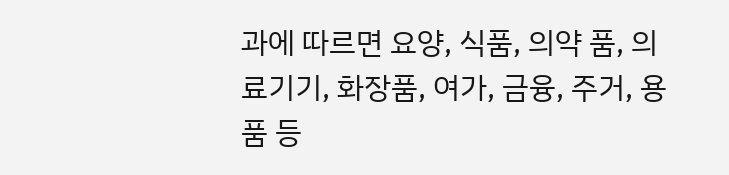과에 따르면 요양, 식품, 의약 품, 의료기기, 화장품, 여가, 금융, 주거, 용품 등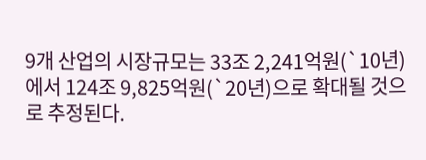9개 산업의 시장규모는 33조 2,241억원(`10년)에서 124조 9,825억원(`20년)으로 확대될 것으로 추정된다.